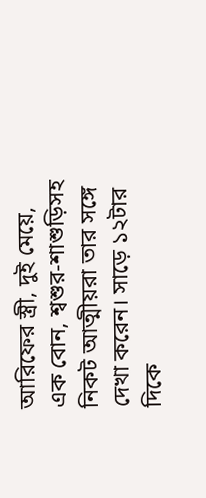আরিফের স্ত্রী, দুই মেয়ে, এক বোন, শ্বশুর-শাশুড়িসহ নিকট আত্মীয়রা তার সঙ্গে দেখা করেন। সাড়ে ১২টার দিকে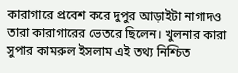কারাগারে প্রবেশ করে দুপুর আড়াইটা নাগাদও তারা কারাগারের ভেতরে ছিলেন। খুলনার কারা সুপার কামরুল ইসলাম এই তথ্য নিশ্চিত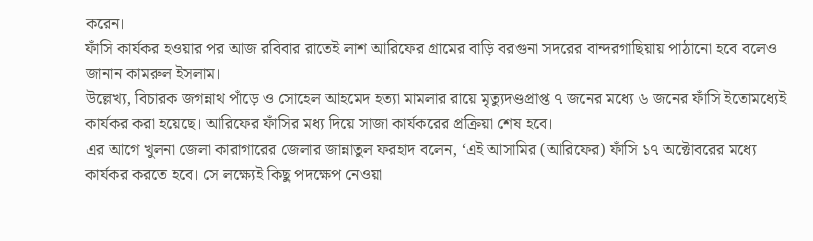করেন।
ফাঁসি কার্যকর হওয়ার পর আজ রবিবার রাতেই লাশ আরিফের গ্রামের বাড়ি বরগুনা সদরের বান্দরগাছিয়ায় পাঠানো হবে বলেও জানান কামরুল ইসলাম।
উল্লেখ্য, বিচারক জগন্নাথ পাঁড়ে ও সোহেল আহমেদ হত্যা মামলার রায়ে মৃত্যুদণ্ডপ্রাপ্ত ৭ জনের মধ্যে ৬ জনের ফাঁসি ইতোমধ্যেই কার্যকর করা হয়েছে। আরিফের ফাঁসির মধ্য দিয়ে সাজা কার্যকরের প্রক্রিয়া শেষ হবে।
এর আগে খুলনা জেলা কারাগারের জেলার জান্নাতুল ফরহাদ বলেন, ‘এই আসামির (আরিফের) ফাঁসি ১৭ অক্টোবরের মধ্যে কার্যকর করতে হবে। সে লক্ষ্যেই কিছু পদক্ষেপ নেওয়া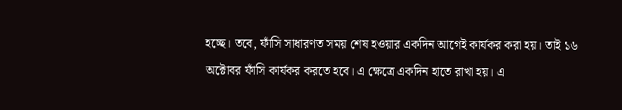হচ্ছে। তবে, ফাঁসি সাধারণত সময় শেষ হওয়ার একদিন আগেই কার্যকর করা হয়। তাই ১৬ অক্টোবর ফাঁসি কার্যকর করতে হবে। এ ক্ষেত্রে একদিন হাতে রাখা হয়। এ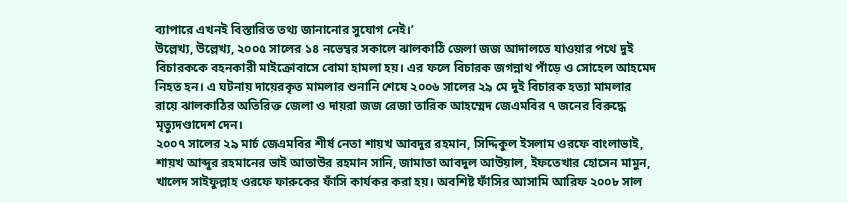ব্যাপারে এখনই বিস্তারিত তথ্য জানানোর সুযোগ নেই।’
উল্লেখ্য, উল্লেখ্য, ২০০৫ সালের ১৪ নভেম্বর সকালে ঝালকাঠি জেলা জজ আদালতে যাওয়ার পথে দুই বিচারককে বহনকারী মাইক্রোবাসে বোমা হামলা হয়। এর ফলে বিচারক জগন্নাথ পাঁড়ে ও সোহেল আহমেদ নিহত হন। এ ঘটনায় দায়েরকৃত মামলার শুনানি শেষে ২০০৬ সালের ২৯ মে দুই বিচারক হত্যা মামলার রায়ে ঝালকাঠির অতিরিক্ত জেলা ও দায়রা জজ রেজা তারিক আহম্মেদ জেএমবির ৭ জনের বিরুদ্ধে মৃত্যুদণ্ডাদেশ দেন।
২০০৭ সালের ২৯ মার্চ জেএমবির শীর্ষ নেতা শায়খ আবদুর রহমান, সিদ্দিকুল ইসলাম ওরফে বাংলাভাই, শায়খ আব্দুর রহমানের ভাই আতাউর রহমান সানি, জামাতা আবদুল আউয়াল, ইফতেখার হোসেন মামুন, খালেদ সাইফুল্লাহ ওরফে ফারুকের ফাঁসি কার্যকর করা হয়। অবশিষ্ট ফাঁসির আসামি আরিফ ২০০৮ সাল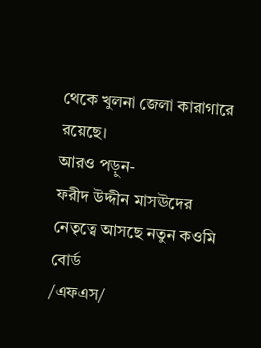থেকে খুলনা জেলা কারাগারে রয়েছে।
আরও পড়ুন-
ফরীদ উদ্দীন মাসঊদের নেতৃত্বে আসছে নতুন কওমি বোর্ড
/এফএস/